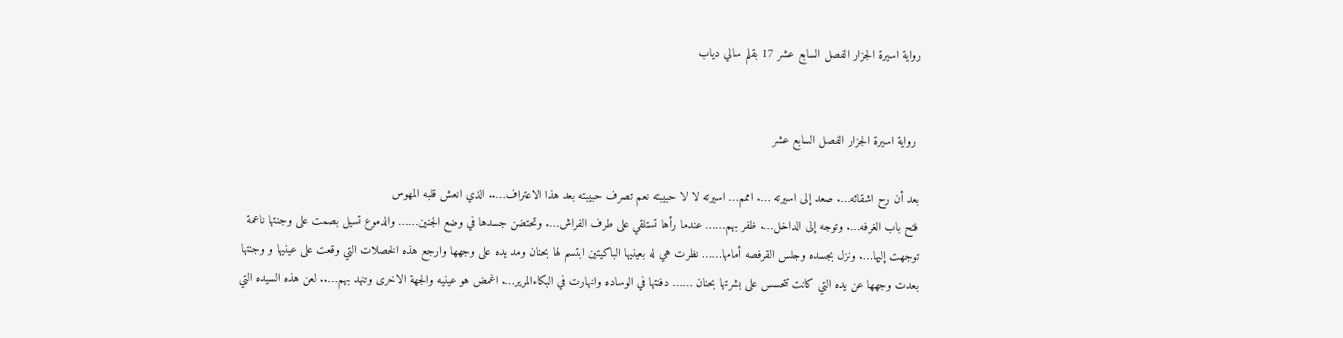رواية اسيرة الجزار الفصل السابع عشر 17 بقلم سالي دياب


 رواية اسيرة الجزار الفصل السابع عشر

بعد أن رح اشقائه…. صعد إلى اسيرته …. اممم… اسيرته لا لا حبيبته نعم تصرف حبيبته بعد هذا الاعتراف….. الذي انعش قلبه المهوس
فتح باب الغرفه…. وتوجه إلى الداخل…. ظفر بهم…… عندما رأها تستلقي على طرف الفراش…. وتحتضن جسدها في وضع الجنين…… والدموع تسيل بصمت على وجنتها ناعمة
توجهت إليها…. ونزل بجسده وجلس القرفصه أمامها…… نظرت هي له بعينيها الباكيتين ابتسم لها بحنان ومد يده على وجهها وارجع هذه الخصلات التي وقعت على عينيها و وجنتها
بعدت وجهها عن يده التي كانت تتحسس على بشرتها بحنان …… دفنتها في الوساده وانهارت في البكاءالمرير…. اغمض هو عينيه والجهة الاخرى وتنهد بهم….. لعن هذه السيده التي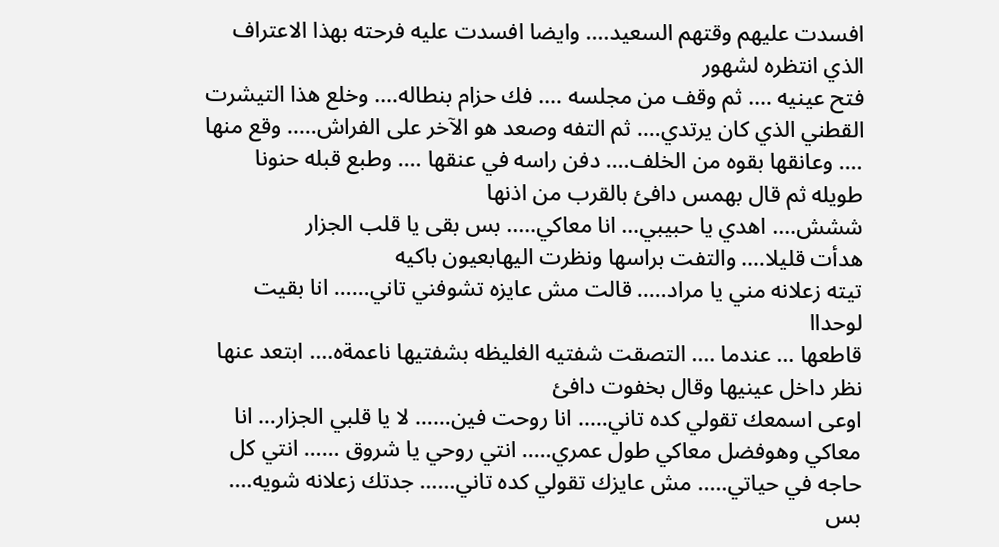افسدت عليهم وقتهم السعيد…. وايضا افسدت عليه فرحته بهذا الاعتراف الذي انتظره لشهور
فتح عينيه …. ثم وقف من مجلسه …. فك حزام بنطاله…. وخلع هذا التيشرت القطني الذي كان يرتدي…. ثم التفه وصعد هو الآخر على الفراش….. وقع منها …. وعانقها بقوه من الخلف…. دفن راسه في عنقها …. وطبع قبله حنونا طويله ثم قال بهمس دافئ بالقرب من اذنها
ششش…. اهدي يا حبيبي… انا معاكي….. بس بقى يا قلب الجزار
هدأت قليلا…. والتفت براسها ونظرت اليهابعيون باكيه
تيته زعلانه مني يا مراد….. قالت مش عايزه تشوفني تاني…… انا بقيت لوحداا
قاطعها … عندما …. التصقت شفتيه الغليظه بشفتيها ناعمةه…. ابتعد عنها نظر داخل عينيها وقال بخفوت دافئ
اوعى اسمعك تقولي كده تاني….. انا روحت فين…… لا يا قلبي الجزار… انا معاكي وهوفضل معاكي طول عمري….. انتي روحي يا شروق …… انتي كل حاجه في حياتي….. مش عايزك تقولي كده تاني…… جدتك زعلانه شويه…. بس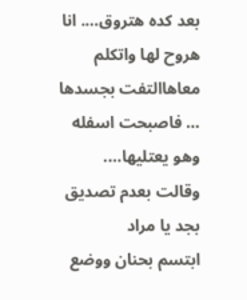بعد كده هتروق…. انا هروح لها واتكلم معاهاالتفت بجسدها … فاصبحت اسفله وهو يعتليها….
وقالت بعدم تصديق
بجد يا مراد
ابتسم بحنان ووضع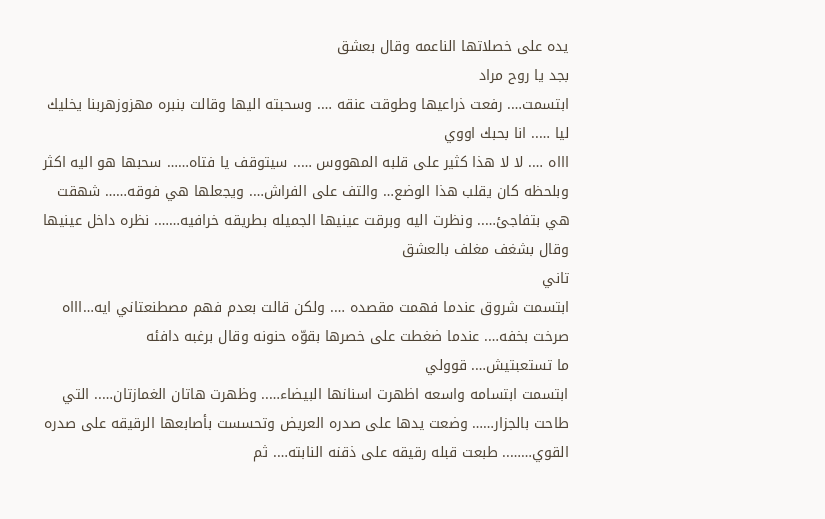يده على خصلاتها الناعمه وقال بعشق
بجد يا روح مراد
ابتسمت…. رفعت ذراعيها وطوقت عنقه …. وسحبته اليها وقالت بنبره مهزوزهربنا يخليك ليا ….. انا بحبك اووي
اااه …. لا لا هذا كثير على قلبه المهووس ….. سيتوقف يا فتاه…… سحبها هو اليه اكثر وبلحظه كان يقلب هذا الوضع… والتف على الفراش…. ويجعلها هي فوقه…… شهقت هي بتفاجئ….. ونظرت اليه وبرقت عينيها الجميله بطريقه خرافيه……. نظره داخل عينيها وقال بشغف مغلف بالعشق
تاني
ابتسمت شروق عندما فهمت مقصده …. ولكن قالت بعدم فهم مصطنعتاني ايه…اااه
صرخت بخفه…. عندما ضغطت على خصرها بقوّه حنونه وقال برغبه دافئه
ما تستعبتيش…. قوولي
ابتسمت ابتسامه واسعه اظهرت اسنانها البيضاء….. وظهرت هاتان الغمازتان….. التي طاحت بالجزار…… وضعت يدها على صدره العريض وتحسست بأصابعها الرقيقه على صدره القوي…….. طبعت قبله رقيقه على ذقنه النابته…. ثم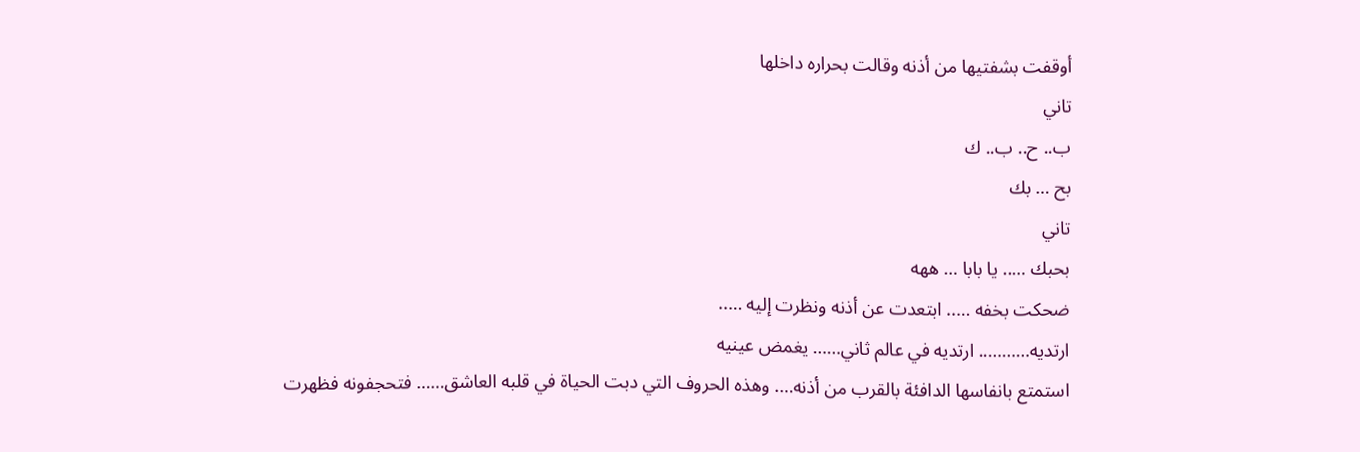أوقفت بشفتيها من أذنه وقالت بحراره داخلها
تاني
ب.. ح.. ب.. ك
بح … بك
تاني
بحبك ….. يا بابا … ههه
ضحكت بخفه ….. ابتعدت عن أذنه ونظرت إليه …..
ارتديه……….. ارتديه في عالم ثاني…… يغمض عينيه
استمتع بانفاسها الدافئة بالقرب من أذنه…. وهذه الحروف التي دبت الحياة في قلبه العاشق…… فتحجفونه فظهرت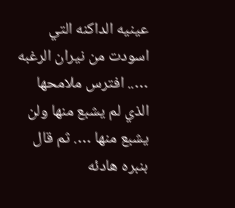عينيه الداكنه التي اسودت من نيران الرغبه ….. افترس ملامحها الذي لم يشبع منها ولن يشبع منها …. ثم قال بنبره هادئه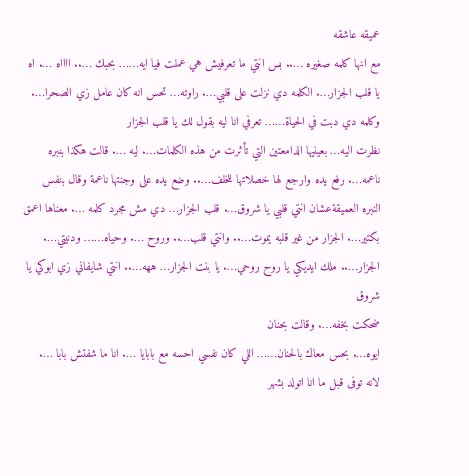عميقه عاشقه
مع انها كلمه صغيره ….. بس انتي ما تعرفيش هي عملت فيا ايه…… بحبك ….. ااااه …. اه يا قلب الجزار…. الكلمه دي نزلت على قلبي…. راوته… تحس انه كان عامل زي الصحرا…. وكلمه دي دبت في الحياة…… تعرفي انا ليه بقول لك يا قلب الجزار
نظرت اليه… بعينيها الدامعتين التي تأثرت من هذه الكلمات…. ليه …. قالت هكذا بنبره ناعمه…. رفع يده وارجع لها خصلاتها للخلف….. وضع يده على وجنتها ناعمة وقال بنفس النبره العميقةعشان انتي قلبي يا شروق…. قلب الجزار… دي مش مجرد كلمه …. معناها اعمق بكتير…. الجزار من غير قلبه يموت….. وانتي قلب….. وروح …. وحياه…… ودنيتي…. الجزار….. ملك ايديكي يا روح روحي…. يا بنت الجزار… ههه….. انتي شايفاني زي ابوكي يا شروق
ضحكت بخفه…. وقالت بحنان
ايوه…. بحس معاك بالحنان…… اللي كان نفسي احسه مع بابايا …. انا ما شفتش بابا …. لانه توفى قبل ما انا اتولد بشهر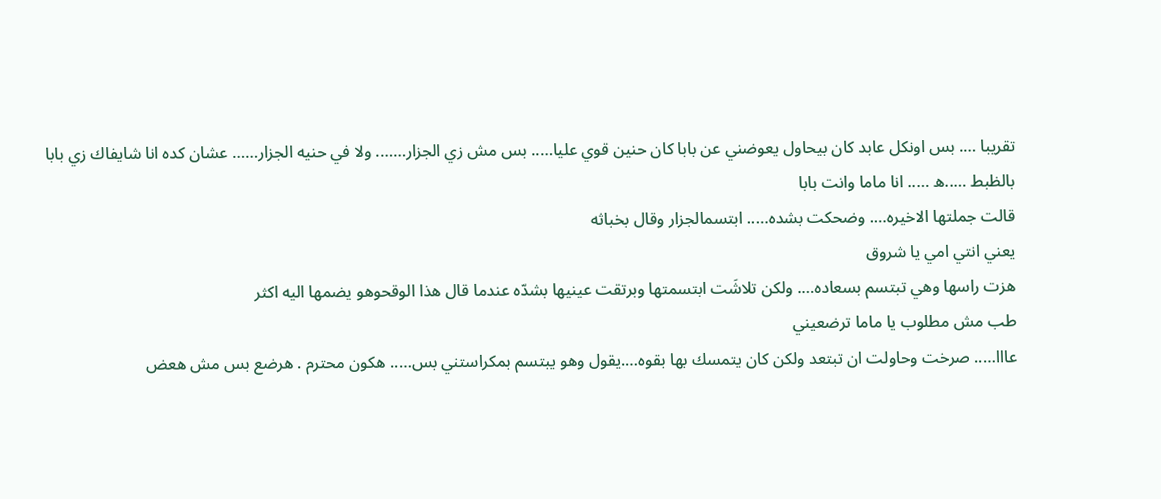تقريبا …. بس اونكل عابد كان بيحاول يعوضني عن بابا كان حنين قوي عليا….. بس مش زي الجزار……. ولا في حنيه الجزار…… عشان كده انا شايفاك زي بابا بالظبط …..ه ….. انا ماما وانت بابا
قالت جملتها الاخيره…. وضحكت بشده….. ابتسمالجزار وقال بخباثه
يعني انتي امي يا شروق
هزت راسها وهي تبتسم بسعاده…. ولكن تلاشَت ابتسمتها وبرتقت عينيها بشدّه عندما قال هذا الوقحوهو يضمها اليه اكثر
طب مش مطلوب يا ماما ترضعيني
عااا….. صرخت وحاولت ان تبتعد ولكن كان يتمسك بها بقوه….يقول وهو يبتسم بمكراستني بس….. هكون محترم . هرضع بس مش هعض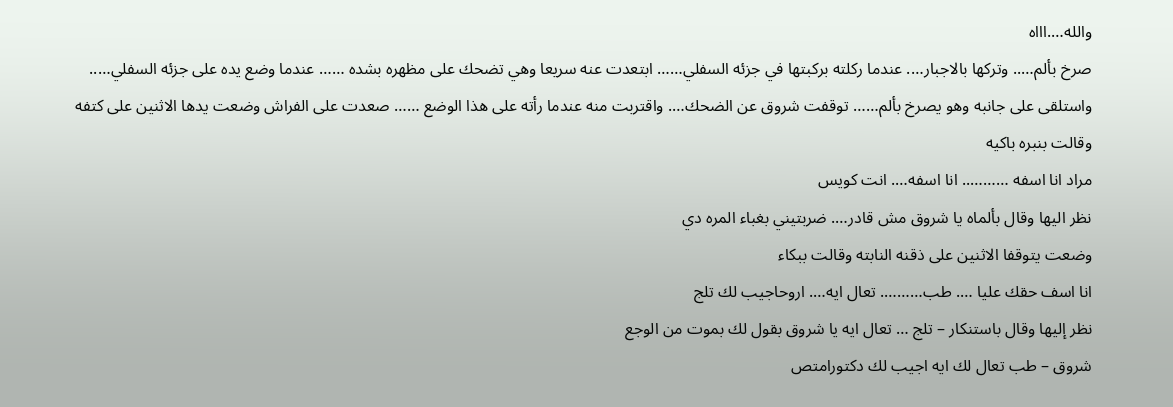والله….اااه
صرخ بألم….. وتركها بالاجبار…. عندما ركلته بركبتها في جزئه السفلي…… ابتعدت عنه سريعا وهي تضحك على مظهره بشده …… عندما وضع يده على جزئه السفلي….. واستلقى على جانبه وهو يصرخ بألم…… توقفت شروق عن الضحك…. واقتربت منه عندما رأته على هذا الوضع …… صعدت على الفراش وضعت يدها الاثنين على كتفه وقالت بنبره باكيه
مراد انا اسفه ……….. انا اسفه…. انت كويس
نظر اليها وقال بألماه یا شروق مش قادر…. ضربتيني بغباء المره دي
وضعت يتوقفا الاثنين على ذقنه النابته وقالت ببكاء
انا اسف حقك عليا …. طب………. تعال ايه…. اروحاجيب لك تلج
نظر إليها وقال باستنكار – تلج … تعال ايه يا شروق بقول لك بموت من الوجع
شروق – طب تعال لك ايه اجيب لك دكتورامتص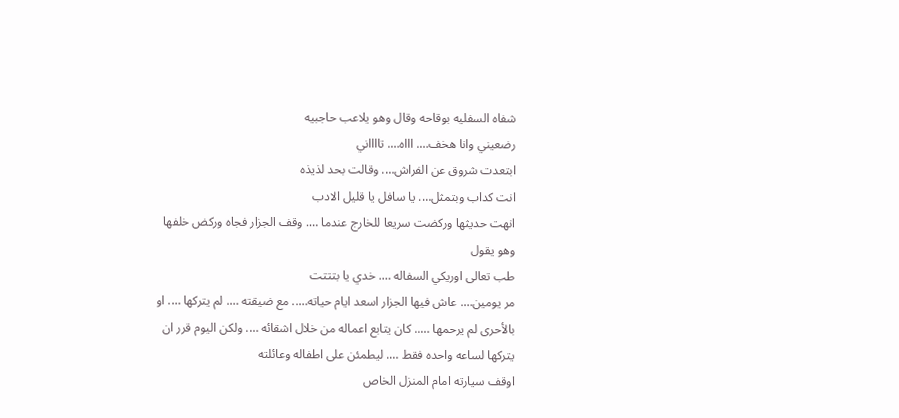شفاه السفليه بوقاحه وقال وهو يلاعب حاجبيه
رضعيني وانا هخف…. اااه…. تااااني
ابتعدت شروق عن الفراش…. وقالت بحد لذيذه
انت كداب وبتمثل…. يا سافل يا قليل الادب
انهت حديثها وركضت سريعا للخارج عندما …. وقف الجزار فجاه وركض خلفها وهو يقول
طب تعالى اوريكي السفاله …. خدي يا بتتتت
مر يومين…. عاش فيها الجزار اسعد ايام حياته….. مع ضيقته …. لم يتركها …. او بالأحرى لم يرحمها ….. كان يتابع اعماله من خلال اشقائه …. ولكن اليوم قرر ان يتركها لساعه واحده فقط …. ليطمئن على اطفاله وعائلته
اوقف سيارته امام المنزل الخاص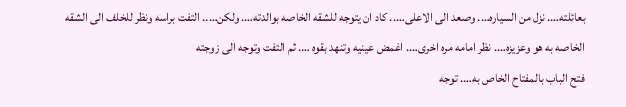بعائلته…. نزل من السياره…. وصعد الى الاعلى….. كاد ان يتوجه للشقه الخاصه بوالدته…. ولكن….. التفت براسه ونظر للخلف الى الشقه الخاصه به هو وعزيزه…. نظر امامه مره اخرى…. اغمض عينيه وتنهد بقوه …. ثم التفت وتوجه الى زوجته
فتح الباب بالمفتاح الخاص به…. توجه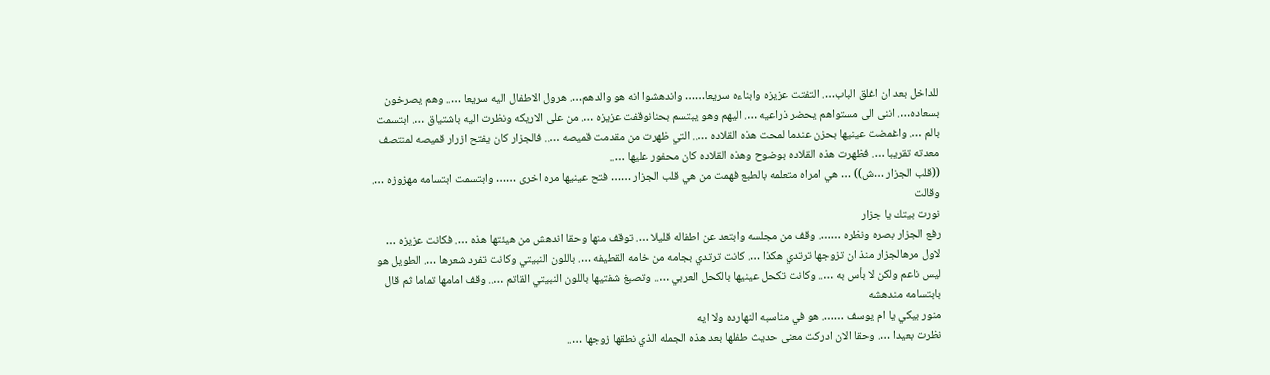للداخل بعد ان اغلق الباب…. التفتت عزيزه وابناءه سريعا…… واندهشوا انه هو والدهم…. هرول الاطفال اليه سريعا ….. وهم يصرخون بسعاده…. اننى الى مستواهم يحضر ذراعيه …. اليهم وهو يبتسم بحنانوقفت عزيزه …. من على الاريكه ونظرت اليه باشتياق …. ابتسمت بالم …. واغمضت عينيها بحزن عندما لمحت هذه القلاده ….. التي ظهرت من مقدمت قميصه ….. فالجزار كان يفتح ازرار قميصه لمنتصف معدته تقريبا …. فظهرت هذه القلاده بوضوح وهذه القلاده كان محفور عليها …..
((قلب الجزار …ش)) … هي امراه متعلمه بالطبع فهمت من هي قلب الجزار …… فتح عينيها مره اخرى …… وابتسمت ابتسامه مهزوزه …. وقالت
نورت بيتك يا جزار
رفع الجزار بصره ونظره ……. وقف من مجلسه وابتعد عن اطفاله قليلا …. توقف منها وحقا اندهش من هيئتها هذه …. فكانت عزيزه … لاول مرهالجزار منذ ان تزوجها ترتدي هكذا …. كانت ترتدي بجامه من خامه القطيفه …. باللون النبيتي وكانت تفرد شعرها …. الطويل هو ليس ناعم ولكن لا بأس به ….. وكانت تكحل عينيها بالكحل العربي ….. وتصبغ شفتيها باللون النبيتي القاتم ….. وقف امامها تماما ثم قال بابتسامه مندهشه
منور بيكي يا ام يوسف ……. هو في مناسبه النهارده ولا ايه
نظرت بعيدا …. وحقا الان ادركت معنى حديث طفلها بعد هذه الجمله الذي نطقها زوجها …..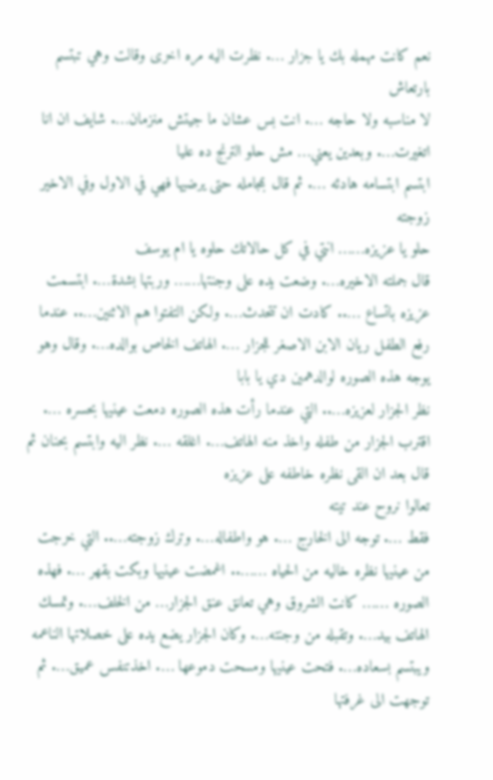نعم كانت مهمله بك يا جزار …. نظرت اليه مره اخرى وقالت وهي تبتسم بارتعاش
لا مناسبه ولا حاجه …. انت بس عشان ما جيتش منزمان…. شايف ان انا اتغيرت…. وبعدين يعني… مش حلو الترنج ده عليا
ابتسم ابتسامه هادئه …. ثم قال بمجامله حتى يرضيها فهي في الاول وفي الاخير زوجته
حلو يا عزيزه…… انتي في كل حالاتك حلوه يا ام يوسف
قال جملته الاخيره…. وضعت يده على وجنتها…… وربتها بشدة…. ابتسمت عزيزه باتساع ….. كادت ان تتحدث…. ولكن التفتوا هم الاثنين….. عندما رفع الطفل ريان الابن الاصغر للجزار …. الهاتف الخاص بوالده…. وقال وهو يوجه هذه الصوره لوالدهمين دي يا بابا
نظر الجزار لعزيزه….. التي عندما رأت هذه الصوره دمعت عينيها بحسره …. اقترب الجزار من طفله واخذ منه الهاتف…. اغلقه …. نظر اليه وابتسم بحنان ثم قال بعد ان القى نظره خاطفه على عزيزه
تعالوا نروح عند تيته
فقط …. توجه الى الخارج …. هو واطفاله…. وترك زوجته….. التي خرجت من عينيها نظره خاليه من الحياه …….. اغمضت عينيها وبكت بقهر …. فهذه الصوره …… كانت الشروق وهي تعانق عنق الجزار… من الخلف…. وتمسك الهاتف بيد…. وتقبله من وجنته…. وكان الجزار يضع يده على خصلاتها الناعمه ويبتسم بسعاده…. فتحت عينيها ومسحت دموعها …. اخذتنفس عميق…. ثم توجهت الى غرفتها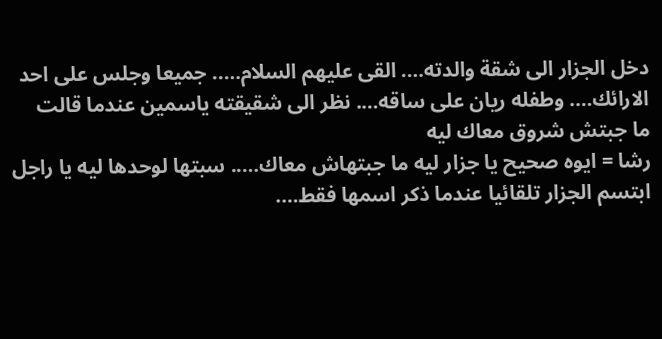دخل الجزار الى شقة والدته…. القى عليهم السلام….. جميعا وجلس على احد الارائك…. وطفله ريان على ساقه…. نظر الى شقيقته ياسمين عندما قالت
ما جبتش شروق معاك ليه
رشا = ايوه صحيح يا جزار ليه ما جبتهاش معاك….. سبتها لوحدها ليه يا راجل
ابتسم الجزار تلقائيا عندما ذكر اسمها فقط….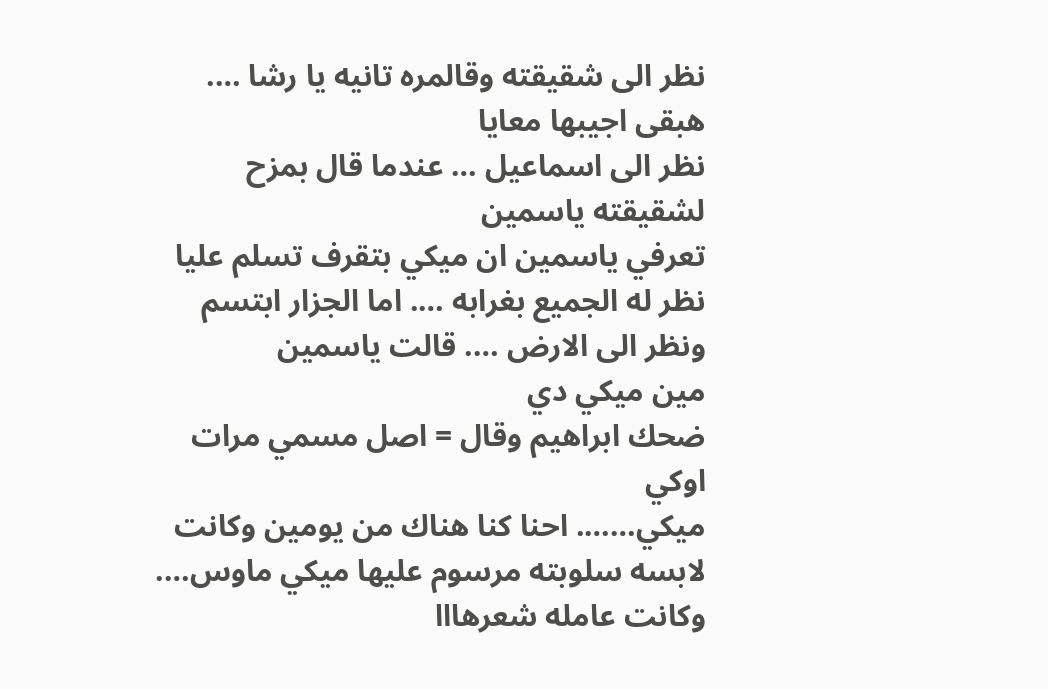نظر الى شقيقته وقالمره تانيه يا رشا …. هبقى اجيبها معايا
نظر الى اسماعيل … عندما قال بمزح لشقيقته ياسمين
تعرفي ياسمين ان ميكي بتقرف تسلم عليا
نظر له الجميع بغرابه …. اما الجزار ابتسم ونظر الى الارض …. قالت ياسمين
مين ميكي دي
ضحك ابراهيم وقال = اصل مسمي مرات اوكي
ميكي……. احنا كنا هناك من يومين وكانت لابسه سلوبته مرسوم عليها ميكي ماوس…. وكانت عامله شعرهااا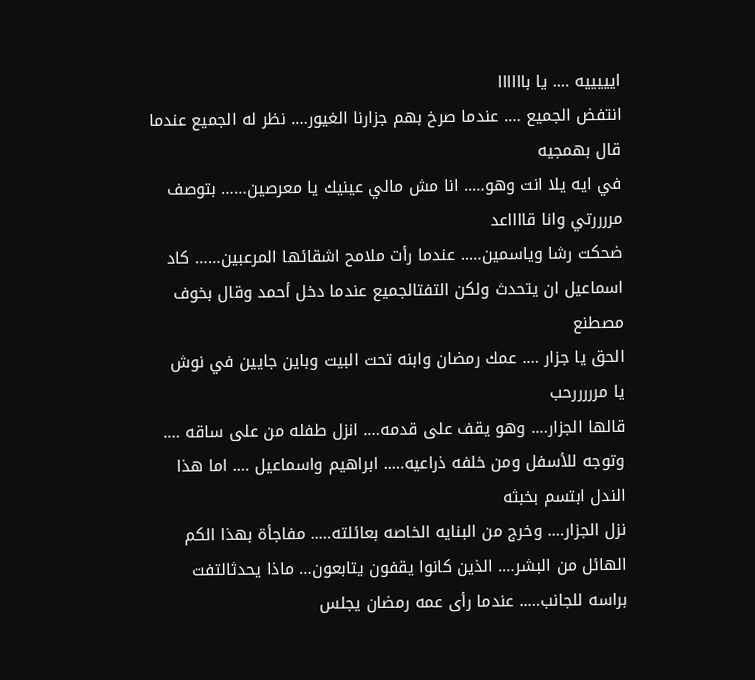ايييييه …. يا باااااا
انتفض الجميع …. عندما صرخ بهم جزارنا الغيور…. نظر له الجميع عندما قال بهمجيه
في ايه يلا انت وهو….. انا مش مالي عينيك يا معرصين…… بتوصف مررررتي وانا قااااعد
ضحكت رشا وياسمين….. عندما رأت ملامح اشقائها المرعبين…… كاد اسماعيل ان يتحدث ولكن التفتالجميع عندما دخل أحمد وقال بخوف مصطنع
الحق يا جزار …. عمك رمضان وابنه تحت البيت وباين جايين في نوش
يا مرررررحب
قالها الجزار…. وهو يقف على قدمه…. انزل طفله من على ساقه …. وتوجه للأسفل ومن خلفه ذراعيه….. ابراهيم واسماعيل …. اما هذا الندل ابتسم بخبثه
نزل الجزار…. وخرج من البنايه الخاصه بعائلته….. مفاجأة بهذا الكم الهائل من البشر…. الذين كانوا يقفون يتابعون… ماذا يحدثالتفت براسه للجانب….. عندما رأى عمه رمضان يجلس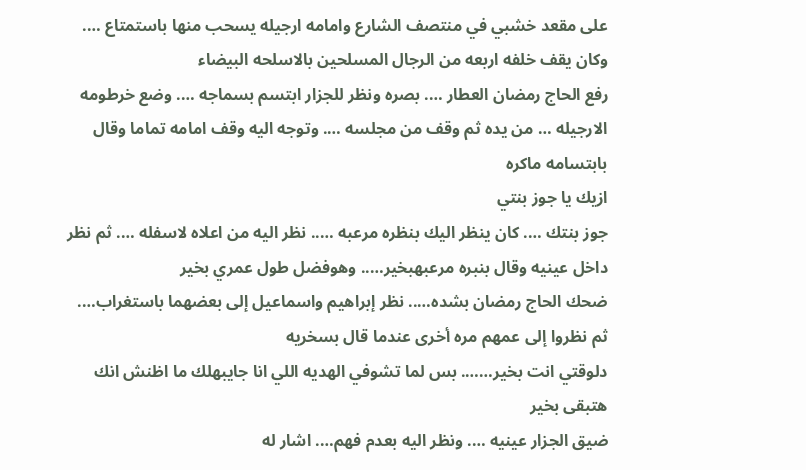على مقعد خشبي في منتصف الشارع وامامه ارجيله يسحب منها باستمتاع …. وكان يقف خلفه اربعه من الرجال المسلحين بالاسلحه البيضاء
رفع الحاج رمضان العطار …. بصره ونظر للجزار ابتسم بسماجه …. وضع خرطومه الارجيله … من يده ثم وقف من مجلسه …. وتوجه اليه وقف امامه تماما وقال بابتسامه ماكره
ازيك يا جوز بنتي
جوز بنتك …. كان ينظر اليك بنظره مرعبه ….. نظر اليه من اعلاه لاسفله …. ثم نظر داخل عينيه وقال بنبره مرعبهبخير….. وهوفضل طول عمري بخير
ضحك الحاج رمضان بشده….. نظر إبراهيم واسماعيل إلى بعضهما باستغراب…. ثم نظروا إلى عمهم مره أخرى عندما قال بسخريه
دلوقتي انت بخير……. بس لما تشوفي الهديه اللي انا جايبهلك ما اظنش انك هتبقى بخير
ضيق الجزار عينيه …. ونظر اليه بعدم فهم…. اشار له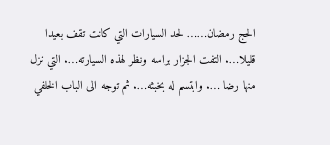الحج رمضان…… لحد السيارات التي كانت تقف بعيدا قليلا…. التفت الجزار براسه ونظر لهذه السيارته…. التي نزل منها رضا …. وابتسم له بخبثه…. ثم توجه الى الباب الخلفي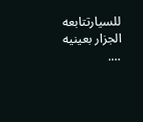للسيارتتابعه الجزار بعينيه ….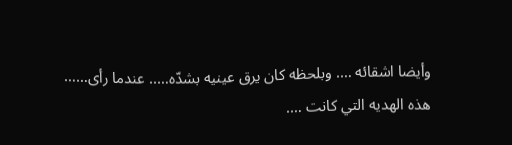وأيضا اشقائه …. وبلحظه كان يرق عينيه بشدّه….. عندما رأى…… هذه الهديه التي كانت ….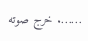……. خرج صوته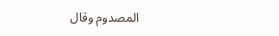المصدوم وقال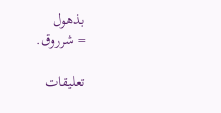بذهول
= شرروق.

تعليقات